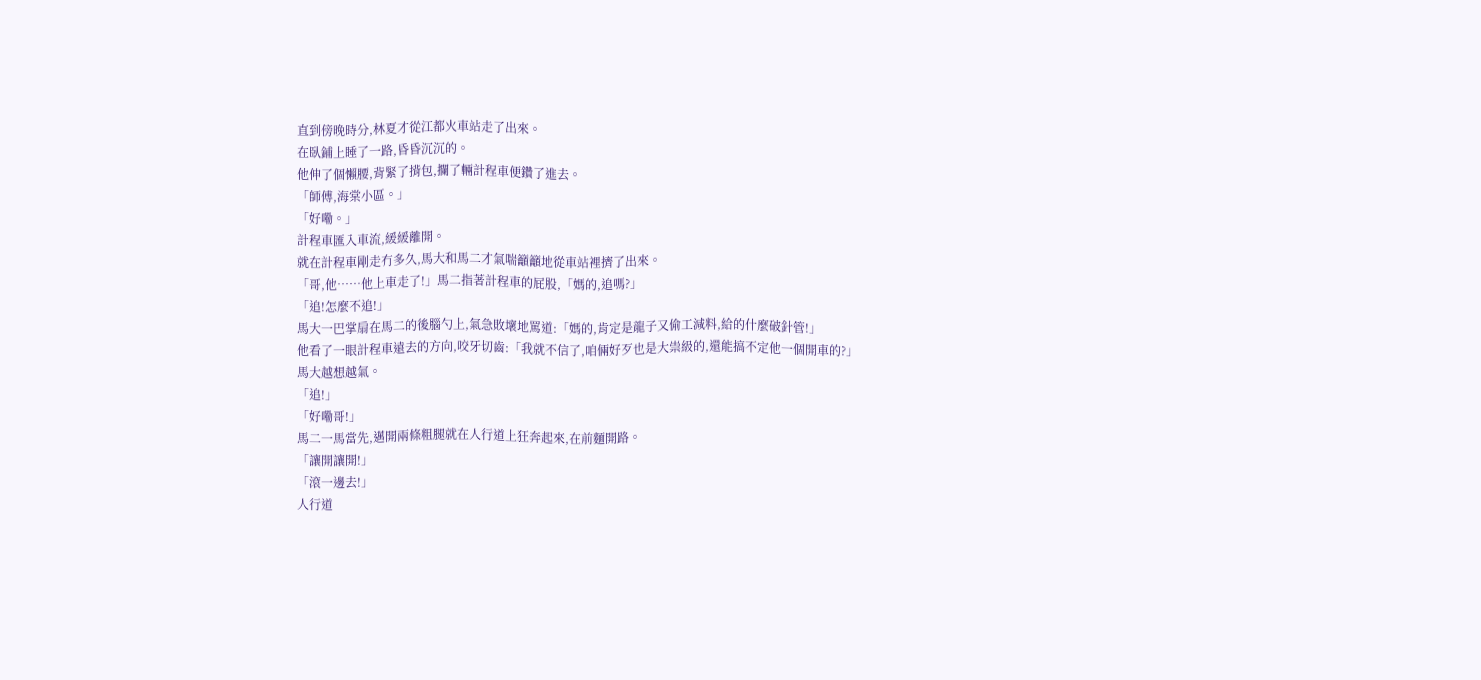直到傍晚時分,林夏才從江都火車站走了出來。
在臥鋪上睡了一路,昏昏沉沉的。
他伸了個懶腰,背緊了揹包,攔了輛計程車便鑽了進去。
「師傅,海棠小區。」
「好嘞。」
計程車匯入車流,緩緩離開。
就在計程車剛走冇多久,馬大和馬二才氣喘籲籲地從車站裡擠了出來。
「哥,他……他上車走了!」馬二指著計程車的屁股,「媽的,追嗎?」
「追!怎麼不追!」
馬大一巴掌扇在馬二的後腦勺上,氣急敗壞地罵道:「媽的,肯定是龍子又偷工減料,給的什麼破針管!」
他看了一眼計程車遠去的方向,咬牙切齒:「我就不信了,咱倆好歹也是大祟級的,還能搞不定他一個開車的?」
馬大越想越氣。
「追!」
「好嘞哥!」
馬二一馬當先,邁開兩條粗腿就在人行道上狂奔起來,在前麵開路。
「讓開讓開!」
「滾一邊去!」
人行道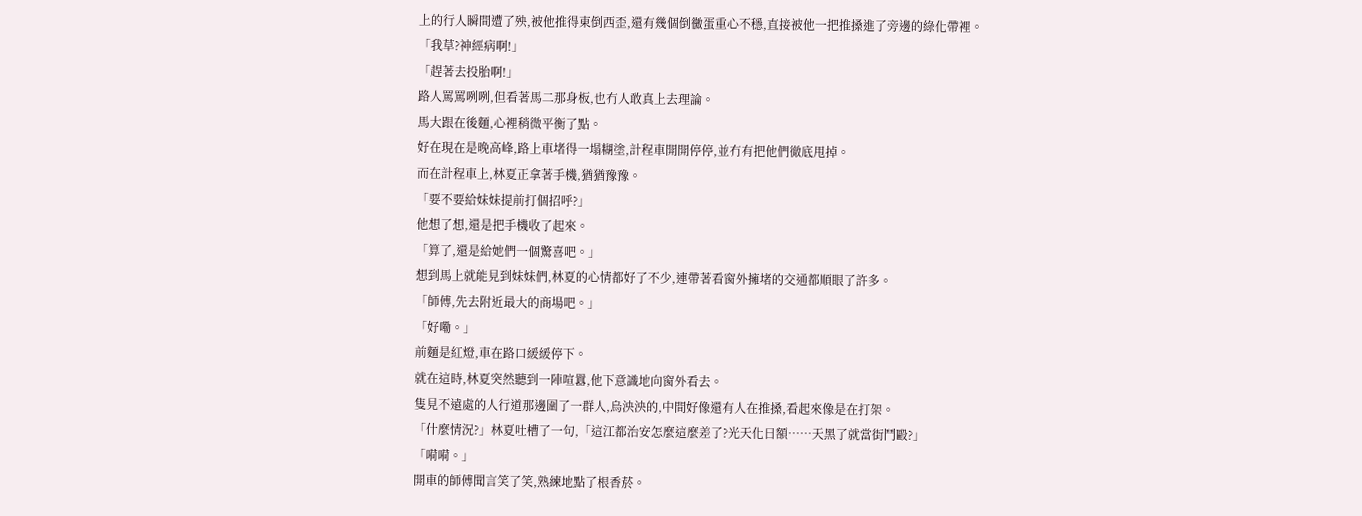上的行人瞬間遭了殃,被他推得東倒西歪,還有幾個倒黴蛋重心不穩,直接被他一把推搡進了旁邊的綠化帶裡。
「我草?神經病啊!」
「趕著去投胎啊!」
路人罵罵咧咧,但看著馬二那身板,也冇人敢真上去理論。
馬大跟在後麵,心裡稍微平衡了點。
好在現在是晚高峰,路上車堵得一塌糊塗,計程車開開停停,並冇有把他們徹底甩掉。
而在計程車上,林夏正拿著手機,猶猶豫豫。
「要不要給妹妹提前打個招呼?」
他想了想,還是把手機收了起來。
「算了,還是給她們一個驚喜吧。」
想到馬上就能見到妹妹們,林夏的心情都好了不少,連帶著看窗外擁堵的交通都順眼了許多。
「師傅,先去附近最大的商場吧。」
「好嘞。」
前麵是紅燈,車在路口緩緩停下。
就在這時,林夏突然聽到一陣喧囂,他下意識地向窗外看去。
隻見不遠處的人行道那邊圍了一群人,烏泱泱的,中間好像還有人在推搡,看起來像是在打架。
「什麼情況?」林夏吐槽了一句,「這江都治安怎麼這麼差了?光天化日額……天黑了就當街鬥毆?」
「嗬嗬。」
開車的師傅聞言笑了笑,熟練地點了根香菸。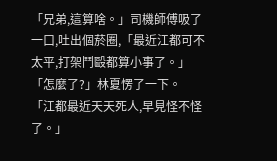「兄弟,這算啥。」司機師傅吸了一口,吐出個菸圈,「最近江都可不太平,打架鬥毆都算小事了。」
「怎麼了?」林夏愣了一下。
「江都最近天天死人,早見怪不怪了。」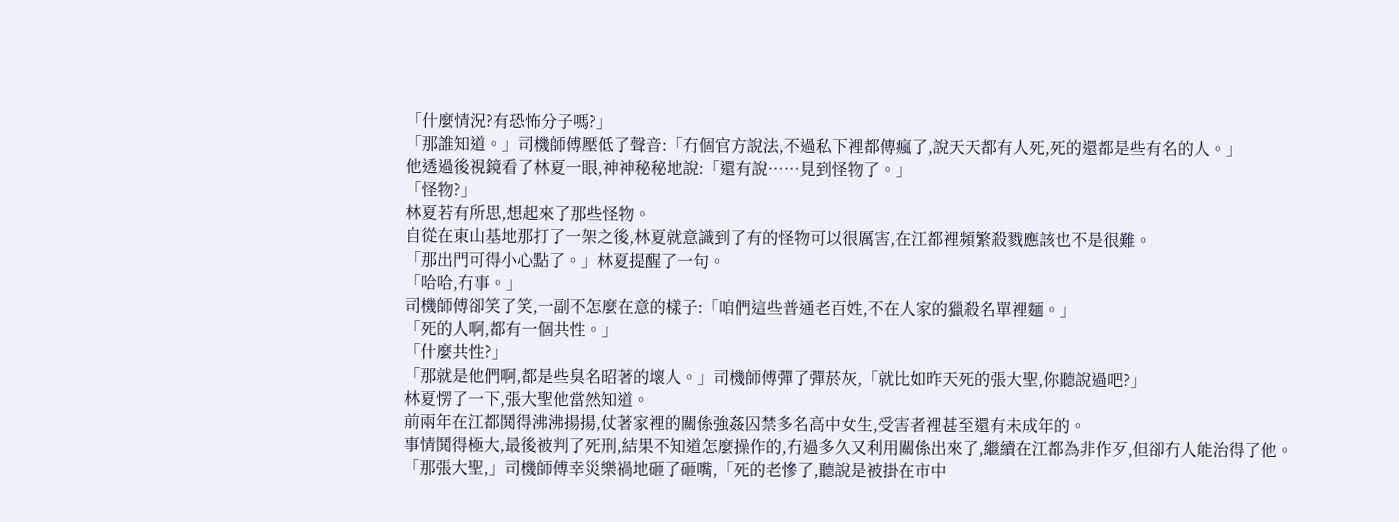「什麼情況?有恐怖分子嗎?」
「那誰知道。」司機師傅壓低了聲音:「冇個官方說法,不過私下裡都傳瘋了,說天天都有人死,死的還都是些有名的人。」
他透過後視鏡看了林夏一眼,神神秘秘地說:「還有說……見到怪物了。」
「怪物?」
林夏若有所思,想起來了那些怪物。
自從在東山基地那打了一架之後,林夏就意識到了有的怪物可以很厲害,在江都裡頻繁殺戮應該也不是很難。
「那出門可得小心點了。」林夏提醒了一句。
「哈哈,冇事。」
司機師傅卻笑了笑,一副不怎麼在意的樣子:「咱們這些普通老百姓,不在人家的獵殺名單裡麵。」
「死的人啊,都有一個共性。」
「什麼共性?」
「那就是他們啊,都是些臭名昭著的壞人。」司機師傅彈了彈菸灰,「就比如昨天死的張大聖,你聽說過吧?」
林夏愣了一下,張大聖他當然知道。
前兩年在江都鬨得沸沸揚揚,仗著家裡的關係強姦囚禁多名高中女生,受害者裡甚至還有未成年的。
事情鬨得極大,最後被判了死刑,結果不知道怎麼操作的,冇過多久又利用關係出來了,繼續在江都為非作歹,但卻冇人能治得了他。
「那張大聖,」司機師傅幸災樂禍地砸了砸嘴,「死的老慘了,聽說是被掛在市中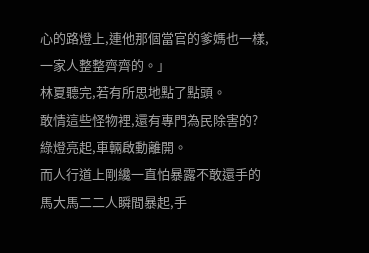心的路燈上,連他那個當官的爹媽也一樣,一家人整整齊齊的。」
林夏聽完,若有所思地點了點頭。
敢情這些怪物裡,還有專門為民除害的?
綠燈亮起,車輛啟動離開。
而人行道上剛纔一直怕暴露不敢還手的馬大馬二二人瞬間暴起,手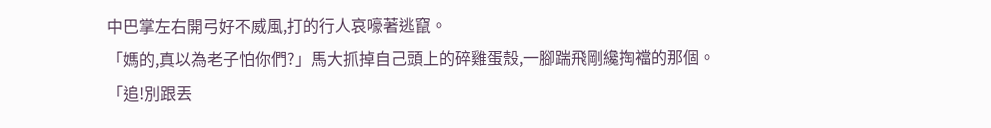中巴掌左右開弓好不威風,打的行人哀嚎著逃竄。
「媽的,真以為老子怕你們?」馬大抓掉自己頭上的碎雞蛋殼,一腳踹飛剛纔掏襠的那個。
「追!別跟丟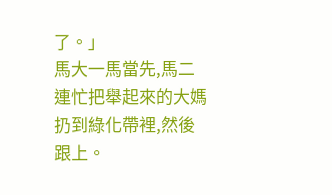了。」
馬大一馬當先,馬二連忙把舉起來的大媽扔到綠化帶裡,然後跟上。